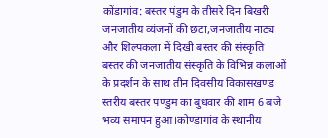कोंडागांव: बस्तर पंडुम के तीसरे दिन बिखरी जनजातीय व्यंजनों की छटा,जनजातीय नाट्य और शिल्पकला में दिखी बस्तर की संस्कृति
बस्तर की जनजातीय संस्कृति के विभिन्न कलाओं के प्रदर्शन के साथ तीन दिवसीय विकासखण्ड स्तरीय बस्तर पण्डुम का बुधवार की शाम 6 बजे भव्य समापन हुआ।कोण्डागांव के स्थानीय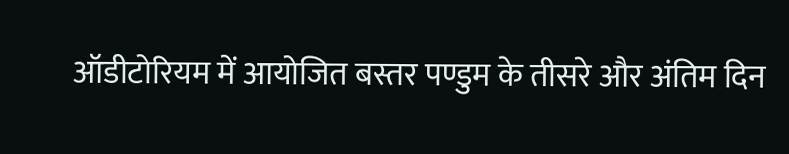ऑडीटोरियम में आयोजित बस्तर पण्डुम के तीसरे और अंतिम दिन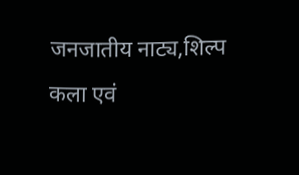जनजातीय नाट्य,शिल्प कला एवं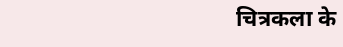चित्रकला के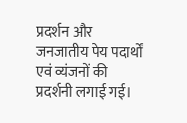प्रदर्शन और जनजातीय पेय पदार्थों एवं व्यंजनों की प्रदर्शनी लगाई गई।